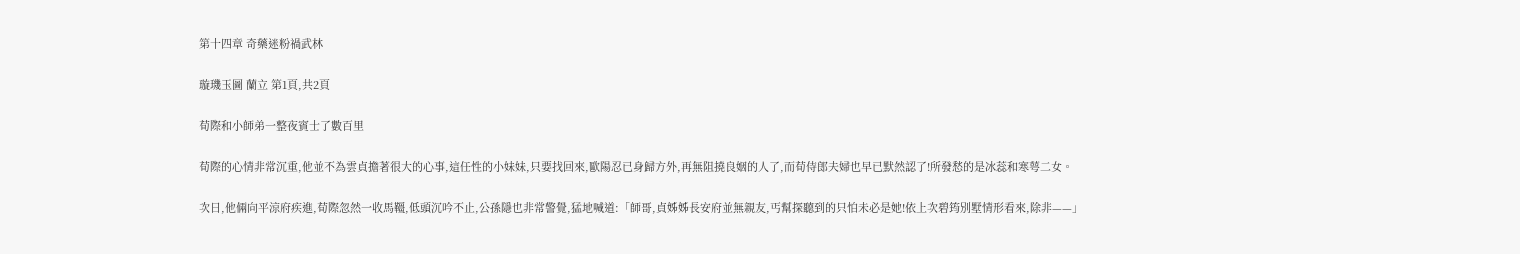第十四章 奇藥迷粉禍武林

璇璣玉圖 蘭立 第1頁,共2頁

荀際和小師弟一整夜賓士了數百里

荀際的心情非常沉重,他並不為雲貞擔著很大的心事,這任性的小妹妹,只要找回來,歐陽忍已身歸方外,再無阻撓良姻的人了,而荀侍郎夫婦也早已默然認了!所發愁的是冰蕊和寒萼二女。

次日,他倆向平涼府疾進,荀際忽然一收馬韁,低頭沉吟不止,公孫隱也非常警覺,猛地喊道:「師哥,貞姊姊長安府並無親友,丐幫探聽到的只怕未必是她!依上次碧筠別墅情形看來,除非——」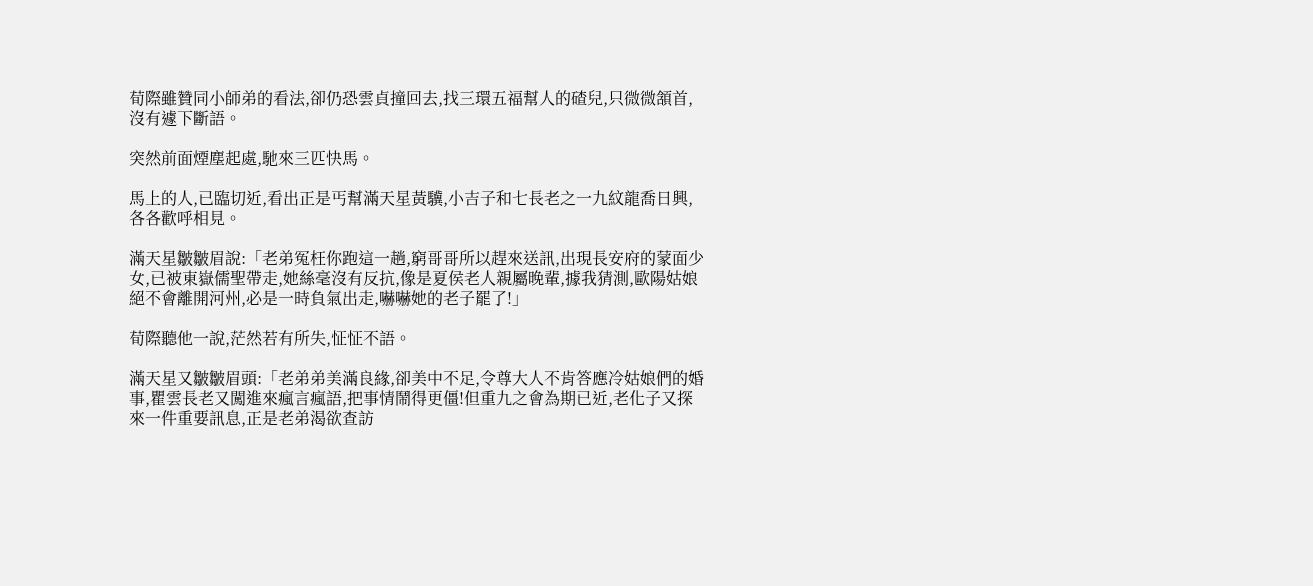荀際雖贊同小師弟的看法,卻仍恐雲貞撞回去,找三環五福幫人的碴兒,只微微頷首,沒有遽下斷語。

突然前面煙塵起處,馳來三匹快馬。

馬上的人,已臨切近,看出正是丐幫滿天星黃驥,小吉子和七長老之一九紋龍喬日興,各各歡呼相見。

滿天星皺皺眉說:「老弟冤枉你跑這一趟,窮哥哥所以趕來送訊,出現長安府的蒙面少女,已被東嶽儒聖帶走,她絲毫沒有反抗,像是夏侯老人親屬晚輩,據我猜測,歐陽姑娘絕不會離開河州,必是一時負氣出走,嚇嚇她的老子罷了!」

荀際聽他一說,茫然若有所失,怔怔不語。

滿天星又皺皺眉頭:「老弟弟美滿良緣,卻美中不足,令尊大人不肯答應冷姑娘們的婚事,瞿雲長老又闖進來瘋言瘋語,把事情鬧得更僵!但重九之會為期已近,老化子又探來一件重要訊息,正是老弟渴欲查訪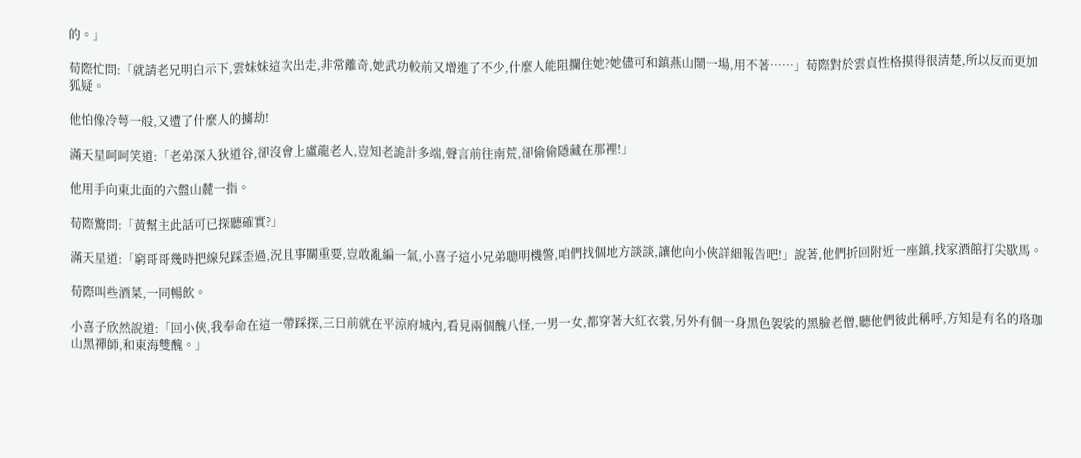的。」

荀際忙問:「就請老兄明白示下,雲妹妹這次出走,非常離奇,她武功較前又增進了不少,什麼人能阻攔住她?她儘可和鎮燕山鬧一場,用不著……」荀際對於雲貞性格摸得很清楚,所以反而更加狐疑。

他怕像冷萼一般,又遭了什麼人的擄劫!

滿天星呵呵笑道:「老弟深入狄道谷,卻沒會上盧龍老人,豈知老詭計多端,聲言前往南荒,卻偷偷隱藏在那裡!」

他用手向東北面的六盤山麓一指。

荀際驚問:「黃幫主此話可已探聽確實?」

滿天星道:「窮哥哥幾時把線兒踩歪過,況且事關重要,豈敢亂編一氣,小喜子這小兄弟聰明機警,咱們找個地方談談,讓他向小俠詳細報告吧!」說著,他們折回附近一座鎮,找家酒館打尖歇馬。

荀際叫些酒菜,一同暢飲。

小喜子欣然說道:「回小俠,我奉命在這一帶踩探,三日前就在平涼府城內,看見兩個醜八怪,一男一女,都穿著大紅衣裳,另外有個一身黑色袈裟的黑臉老僧,聽他們彼此稱呼,方知是有名的珞珈山黑禪師,和東海雙醜。」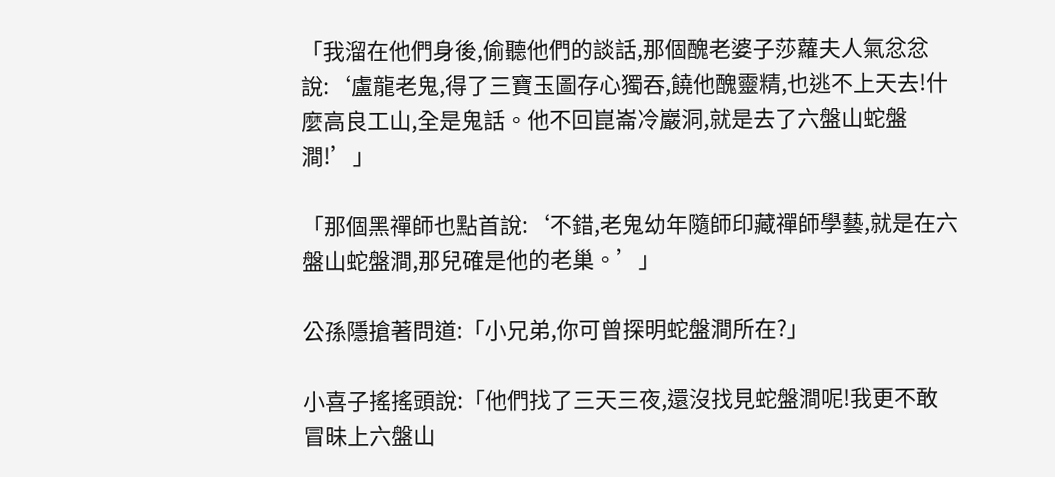「我溜在他們身後,偷聽他們的談話,那個醜老婆子莎蘿夫人氣忿忿說:‘盧龍老鬼,得了三寶玉圖存心獨吞,饒他醜靈精,也逃不上天去!什麼高良工山,全是鬼話。他不回崑崙冷巖洞,就是去了六盤山蛇盤澗!’」

「那個黑禪師也點首說:‘不錯,老鬼幼年隨師印藏禪師學藝,就是在六盤山蛇盤澗,那兒確是他的老巢。’」

公孫隱搶著問道:「小兄弟,你可曾探明蛇盤澗所在?」

小喜子搖搖頭說:「他們找了三天三夜,還沒找見蛇盤澗呢!我更不敢冒昧上六盤山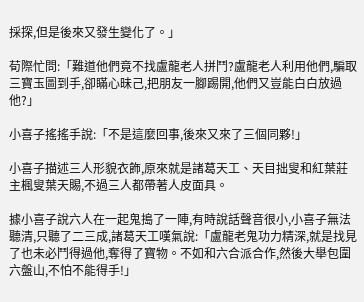採探,但是後來又發生變化了。」

荀際忙問:「難道他們竟不找盧龍老人拼鬥?盧龍老人利用他們,騙取三寶玉圖到手,卻瞞心昧己,把朋友一腳踢開,他們又豈能白白放過他?」

小喜子搖搖手說:「不是這麼回事,後來又來了三個同夥!」

小喜子描述三人形貌衣飾,原來就是諸葛天工、天目拙叟和紅葉莊主楓叟葉天賜,不過三人都帶著人皮面具。

據小喜子說六人在一起鬼搗了一陣,有時說話聲音很小,小喜子無法聽清,只聽了二三成,諸葛天工嘆氣說:「盧龍老鬼功力精深,就是找見了也未必鬥得過他,奪得了寶物。不如和六合派合作,然後大舉包圍六盤山,不怕不能得手!」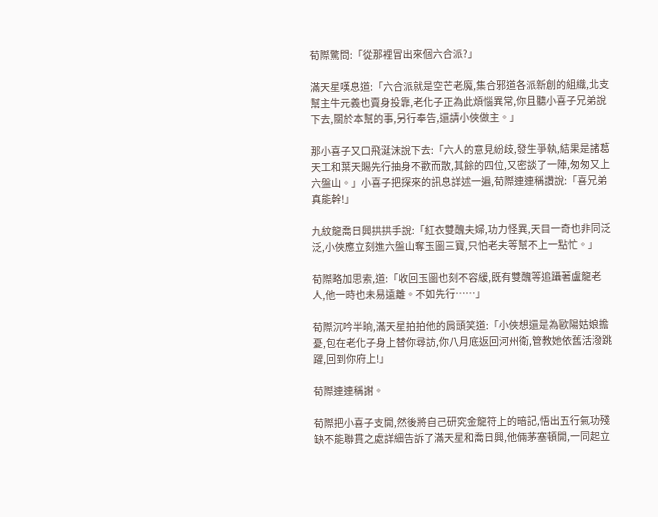荀際驚問:「從那裡冒出來個六合派?」

滿天星嘆息道:「六合派就是空芒老魔,集合邪道各派新創的組織,北支幫主牛元義也賣身投靠,老化子正為此煩惱異常,你且聽小喜子兄弟說下去,關於本幫的事,另行奉告,還請小俠做主。」

那小喜子又口飛涎沫說下去:「六人的意見紛歧,發生爭執,結果是諸葛天工和葉天賜先行抽身不歡而散,其餘的四位,又密談了一陣,匆匆又上六盤山。」小喜子把探來的訊息詳述一遍,荀際連連稱讚說:「喜兄弟真能幹!」

九紋龍喬日興拱拱手說:「紅衣雙醜夫婦,功力怪異,天目一奇也非同泛泛,小俠應立刻進六盤山奪玉圖三寶,只怕老夫等幫不上一點忙。」

荀際略加思索,道:「收回玉圖也刻不容緩,既有雙醜等追躡著盧龍老人,他一時也未易遠離。不如先行……」

荀際沉吟半晌,滿天星拍拍他的肩頭笑道:「小俠想還是為歐陽姑娘擔憂,包在老化子身上替你尋訪,你八月底返回河州衛,管教她依舊活潑跳躍,回到你府上!」

荀際連連稱謝。

荀際把小喜子支開,然後將自己研究金龍符上的暗記,悟出五行氣功殘缺不能聯貫之處詳細告訴了滿天星和喬日興,他倆茅塞頓開,一同起立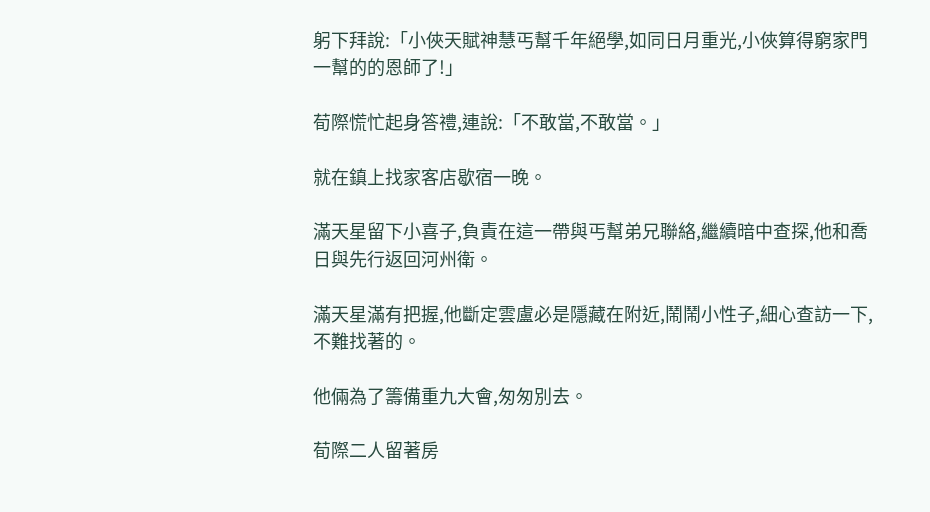躬下拜說:「小俠天賦神慧丐幫千年絕學,如同日月重光,小俠算得窮家門一幫的的恩師了!」

荀際慌忙起身答禮,連說:「不敢當,不敢當。」

就在鎮上找家客店歇宿一晚。

滿天星留下小喜子,負責在這一帶與丐幫弟兄聯絡,繼續暗中查探,他和喬日與先行返回河州衛。

滿天星滿有把握,他斷定雲盧必是隱藏在附近,鬧鬧小性子,細心查訪一下,不難找著的。

他倆為了籌備重九大會,匆匆別去。

荀際二人留著房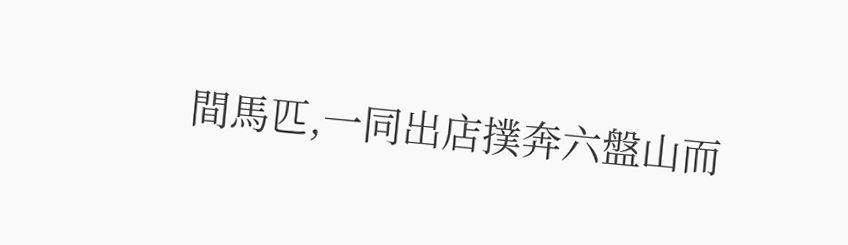間馬匹,一同出店撲奔六盤山而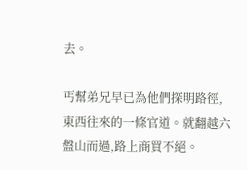去。

丐幫弟兄早已為他們探明路徑,東西往來的一條官道。就翻越六盤山而過,路上商買不絕。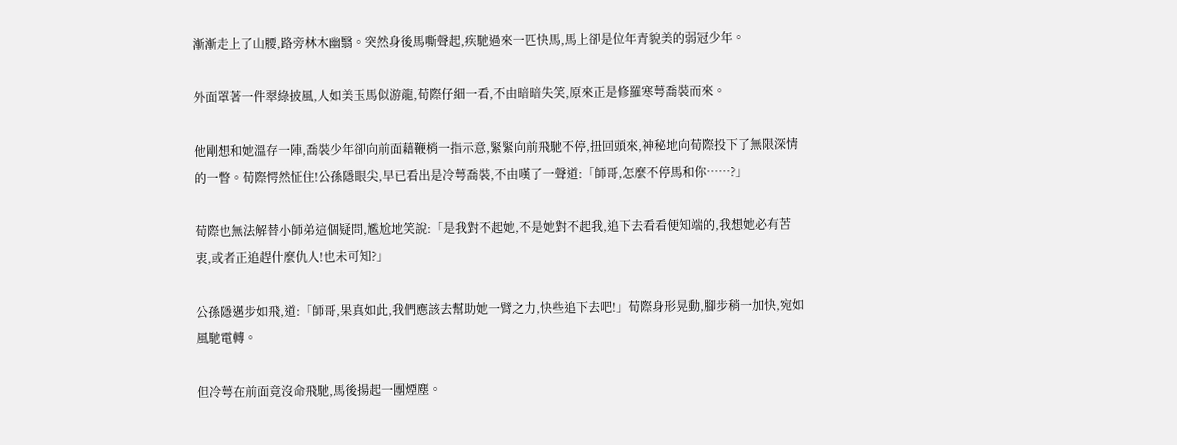漸漸走上了山腰,路旁林木幽翳。突然身後馬嘶聲起,疾馳過來一匹快馬,馬上卻是位年青貌美的弱冠少年。

外面罩著一件翠綠披風,人如美玉馬似游龍,荀際仔細一看,不由暗暗失笑,原來正是修羅寒萼喬裝而來。

他剛想和她溫存一陣,喬裝少年卻向前面藉鞭梢一指示意,緊緊向前飛馳不停,扭回頭來,神秘地向荀際投下了無限深情的一瞥。荀際愕然怔住!公孫隱眼尖,早已看出是冷萼喬裝,不由嘆了一聲道:「師哥,怎麼不停馬和你……?」

荀際也無法解替小師弟這個疑問,尷尬地笑說:「是我對不起她,不是她對不起我,追下去看看便知端的,我想她必有苦衷,或者正追趕什麼仇人!也未可知?」

公孫隱邁步如飛,道:「師哥,果真如此,我們應該去幫助她一臂之力,快些追下去吧!」荀際身形晃動,腳步稍一加快,宛如風馳電轉。

但冷萼在前面竟沒命飛馳,馬後揚起一團煙塵。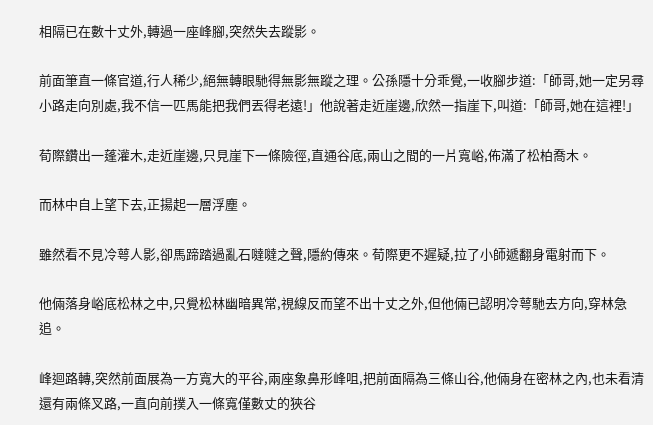相隔已在數十丈外,轉過一座峰腳,突然失去蹤影。

前面筆直一條官道,行人稀少,絕無轉眼馳得無影無蹤之理。公孫隱十分乖覺,一收腳步道:「師哥,她一定另尋小路走向別處,我不信一匹馬能把我們丟得老遠!」他說著走近崖邊,欣然一指崖下,叫道:「師哥,她在這裡!」

荀際鑽出一蓬灌木,走近崖邊,只見崖下一條險徑,直通谷底,兩山之間的一片寬峪,佈滿了松柏喬木。

而林中自上望下去,正揚起一層浮塵。

雖然看不見冷萼人影,卻馬蹄踏過亂石噠噠之聲,隱約傳來。荀際更不遲疑,拉了小師遞翻身電射而下。

他倆落身峪底松林之中,只覺松林幽暗異常,視線反而望不出十丈之外,但他倆已認明冷萼馳去方向,穿林急追。

峰迴路轉,突然前面展為一方寬大的平谷,兩座象鼻形峰咀,把前面隔為三條山谷,他倆身在密林之內,也未看清還有兩條叉路,一直向前撲入一條寬僅數丈的狹谷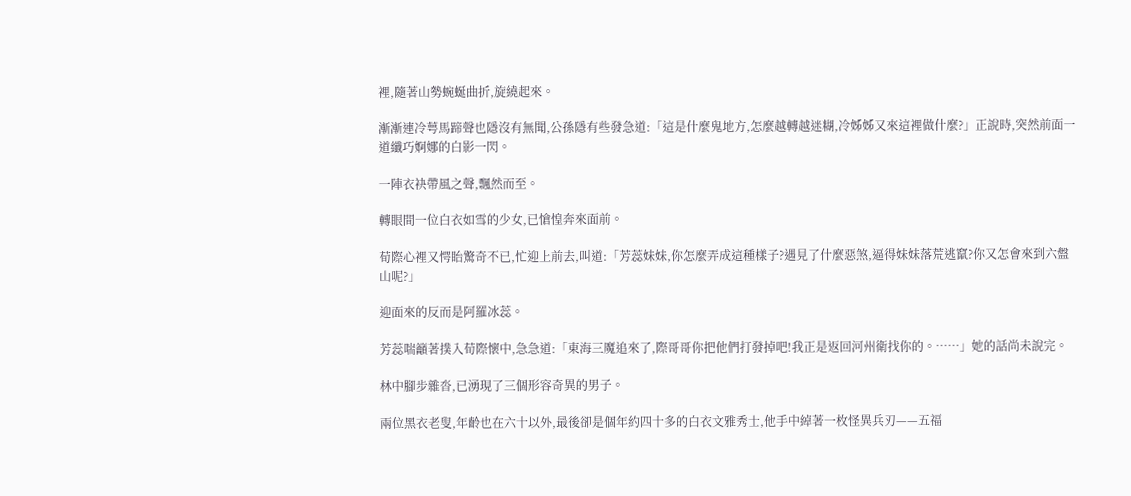裡,隨著山勢蜿蜒曲折,旋繞起來。

漸漸連冷萼馬蹄聲也隱沒有無聞,公孫隱有些發急道:「這是什麼鬼地方,怎麼越轉越迷糊,冷姊姊又來這裡做什麼?」正說時,突然前面一道纖巧婀娜的白影一閃。

一陣衣袂帶風之聲,飄然而至。

轉眼間一位白衣如雪的少女,已愴惶奔來面前。

荀際心裡又愕眙驚奇不已,忙迎上前去,叫道:「芳蕊妹妹,你怎麼弄成這種樣子?遇見了什麼惡煞,逼得妹妹落荒逃竄?你又怎會來到六盤山呢?」

迎面來的反而是阿羅冰蕊。

芳蕊喘籲著撲入荀際懷中,急急道:「東海三魔追來了,際哥哥你把他們打發掉吧!我正是返回河州衛找你的。……」她的話尚未說完。

林中腳步雜沓,已湧現了三個形容奇異的男子。

兩位黑衣老叟,年齡也在六十以外,最後卻是個年約四十多的白衣文雅秀士,他手中綽著一枚怪異兵刃——五福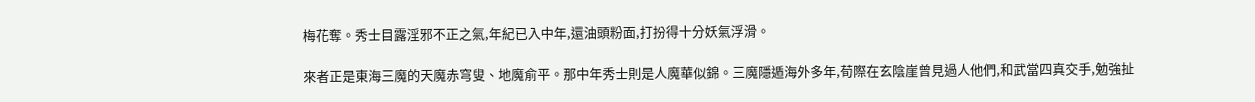梅花奪。秀士目露淫邪不正之氣,年紀已入中年,還油頭粉面,打扮得十分妖氣浮滑。

來者正是東海三魔的天魔赤穹叟、地魔俞平。那中年秀士則是人魔華似錦。三魔隱遁海外多年,荀際在玄陰崖曾見過人他們,和武當四真交手,勉強扯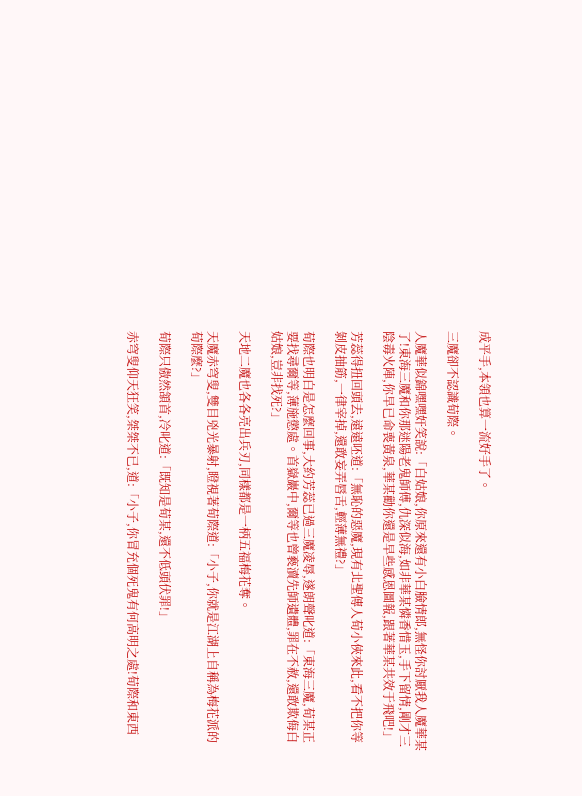成平手,本領也算一流好手了。

三魔卻不認識荀際。

人魔華似錦嘿嘿奸笑說:「白姑娘,你原來還有小白臉情郎,無怪你討厭我人魔華某了!東海三魔和你那迷陽老鬼師傅,仇深似海,如非華某憐香惜玉,手下留情,剛才三陰毒火陣,你早已命喪黃泉,華某勸你還是早些感恩圖報,跟著華某共效于飛吧!」

芳蕊得扭回頭去,遠遠呸道:「無恥的惡魔,現有北聖傳人荀小俠來此,看不把你等剝皮抽筋,一律宰掉,還敢妄弄唇舌,輕薄無禮?」

荀際也明白是怎麼回事,大約芳蕊已過三魔凌辱,遂朗聲叱道:「東海三魔,荀某正要找尋爾等,薄施懲處。首嶽巖中,爾等也曾褻瀆先師遺體,罪在不赦,還敢欺侮白姑娘,豈非找死?」

天地二魔也各各亮出兵刃,同樣都是一柄五福梅花奪。

天魔赤穹叟,雙目兇光暴射,瞪視著荀際道:「小子,你就是江湖上自稱為梅花派的荀際麼?」

荀際只傲然頷首,冷叱道:「既知是荀某,還不低頭伏罪!」

赤穹叟仰天狂笑,桀桀不已,道:「小子,你冒充個死鬼有何高明之處!荀際和東西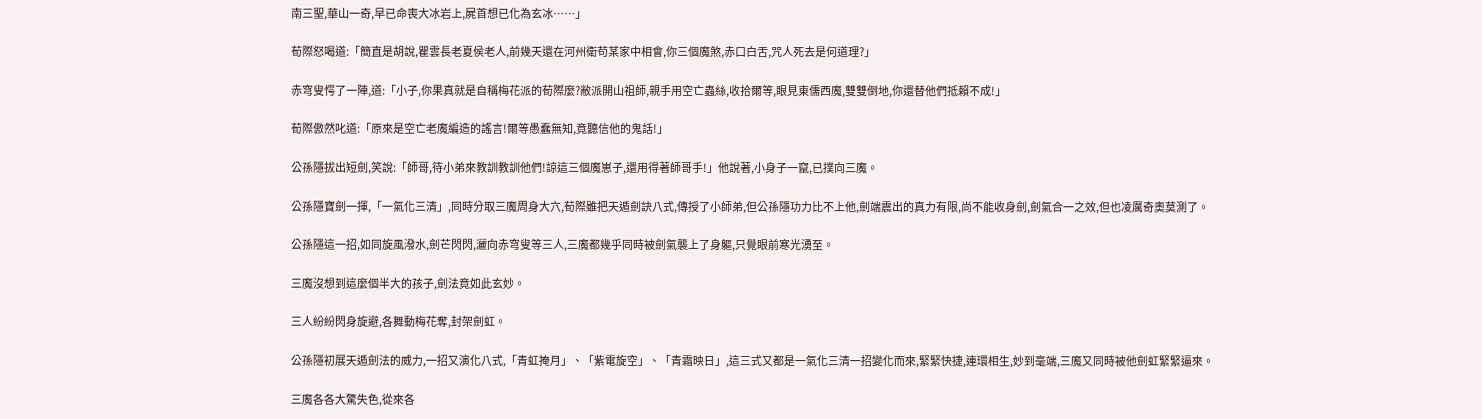南三聖,華山一奇,早已命喪大冰岩上,屍首想已化為玄冰……」

荀際怒喝道:「簡直是胡說,瞿雲長老夏侯老人,前幾天還在河州衛苟某家中相會,你三個魔煞,赤口白舌,咒人死去是何道理?」

赤穹叟愕了一陣,道:「小子,你果真就是自稱梅花派的荀際麼?敝派開山祖師,親手用空亡蟲絲,收拾爾等,眼見東儒西魔,雙雙倒地,你還替他們抵賴不成!」

荀際傲然叱道:「原來是空亡老魔編造的謠言!爾等愚蠢無知,竟聽信他的鬼話!」

公孫隱拔出短劍,笑說:「師哥,待小弟來教訓教訓他們!諒這三個魔崽子,還用得著師哥手!」他說著,小身子一竄,已撲向三魔。

公孫隱寶劍一揮,「一氣化三清」,同時分取三魔周身大穴,荀際雖把天遁劍訣八式,傳授了小師弟,但公孫隱功力比不上他,劍端震出的真力有限,尚不能收身劍,劍氣合一之效,但也凌厲奇奧莫測了。

公孫隱這一招,如同旋風潑水,劍芒閃閃,灑向赤穹叟等三人,三魔都幾乎同時被劍氣襲上了身軀,只覺眼前寒光湧至。

三魔沒想到這麼個半大的孩子,劍法竟如此玄妙。

三人紛紛閃身旋避,各舞動梅花奪,封架劍虹。

公孫隱初展天遁劍法的威力,一招又演化八式,「青虹掩月」、「紫電旋空」、「青霜映日」,這三式又都是一氣化三清一招變化而來,緊緊快捷,連環相生,妙到毫端,三魔又同時被他劍虹緊緊逼來。

三魔各各大驚失色,從來各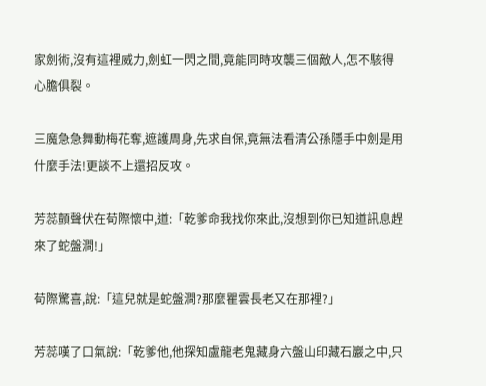家劍術,沒有這裡威力,劍虹一閃之間,竟能同時攻襲三個敵人,怎不駭得心膽俱裂。

三魔急急舞動梅花奪,遮護周身,先求自保,竟無法看清公孫隱手中劍是用什麼手法!更談不上還招反攻。

芳蕊顫聲伏在荀際懷中,道:「乾爹命我找你來此,沒想到你已知道訊息趕來了蛇盤澗!」

荀際驚喜,說:「這兒就是蛇盤澗?那麼瞿雲長老又在那裡?」

芳蕊嘆了口氣說:「乾爹他,他探知盧龍老鬼藏身六盤山印藏石巖之中,只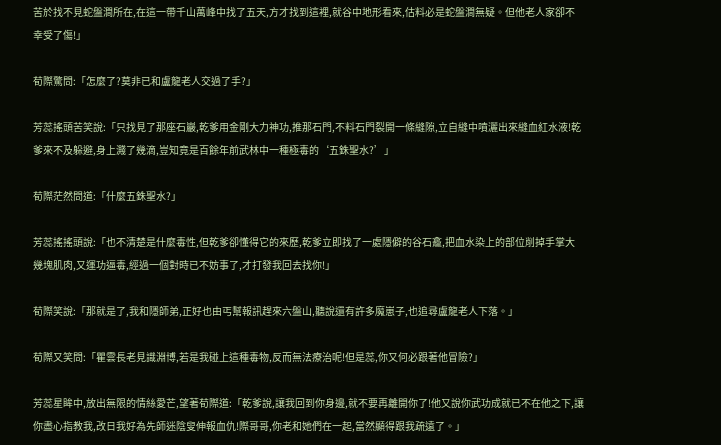苦於找不見蛇盤澗所在,在這一帶千山萬峰中找了五天,方才找到這裡,就谷中地形看來,估料必是蛇盤澗無疑。但他老人家卻不幸受了傷!」

荀際驚問:「怎麼了?莫非已和盧龍老人交過了手?」

芳蕊搖頭苦笑說:「只找見了那座石巖,乾爹用金剛大力神功,推那石門,不料石門裂開一條縫隙,立自縫中噴灑出來縫血紅水液!乾爹來不及躲避,身上濺了幾滴,豈知竟是百餘年前武林中一種極毒的‘五銖聖水?’」

荀際茫然問道:「什麼五銖聖水?」

芳蕊搖搖頭說:「也不清楚是什麼毒性,但乾爹卻懂得它的來歷,乾爹立即找了一處隱僻的谷石龕,把血水染上的部位削掉手掌大幾塊肌肉,又運功逼毒,經過一個對時已不妨事了,才打發我回去找你!」

荀際笑說:「那就是了,我和隱師弟,正好也由丐幫報訊趕來六盤山,聽說還有許多魔崽子,也追尋盧龍老人下落。」

荀際又笑問:「瞿雲長老見識淵博,若是我碰上這種毒物,反而無法療治呢!但是蕊,你又何必跟著他冒險?」

芳蕊星眸中,放出無限的情絲愛芒,望著荀際道:「乾爹說,讓我回到你身邊,就不要再離開你了!他又說你武功成就已不在他之下,讓你盡心指教我,改日我好為先師迷陰叟伸報血仇!際哥哥,你老和她們在一起,當然顯得跟我疏遠了。」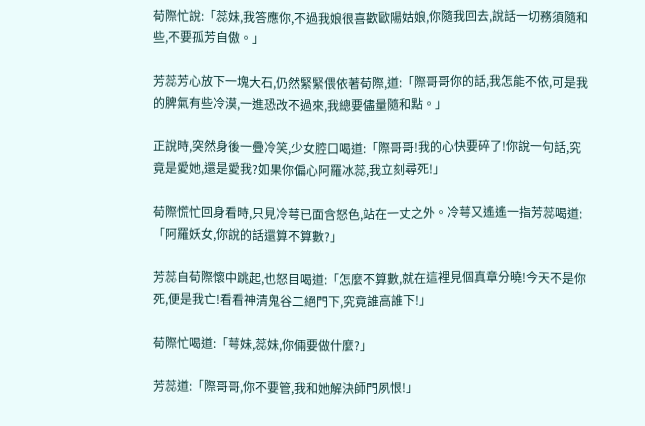荀際忙說:「蕊妹,我答應你,不過我娘很喜歡歐陽姑娘,你隨我回去,說話一切務須隨和些,不要孤芳自傲。」

芳蕊芳心放下一塊大石,仍然緊緊偎依著荀際,道:「際哥哥你的話,我怎能不依,可是我的脾氣有些冷漠,一進恐改不過來,我總要儘量隨和點。」

正說時,突然身後一疊冷笑,少女腔口喝道:「際哥哥!我的心快要碎了!你說一句話,究竟是愛她,還是愛我?如果你偏心阿羅冰蕊,我立刻尋死!」

荀際慌忙回身看時,只見冷萼已面含怒色,站在一丈之外。冷萼又遙遙一指芳蕊喝道:「阿羅妖女,你說的話還算不算數?」

芳蕊自荀際懷中跳起,也怒目喝道:「怎麼不算數,就在這裡見個真章分曉!今天不是你死,便是我亡!看看神清鬼谷二絕門下,究竟誰高誰下!」

荀際忙喝道:「萼妹,蕊妹,你倆要做什麼?」

芳蕊道:「際哥哥,你不要管,我和她解決師門夙恨!」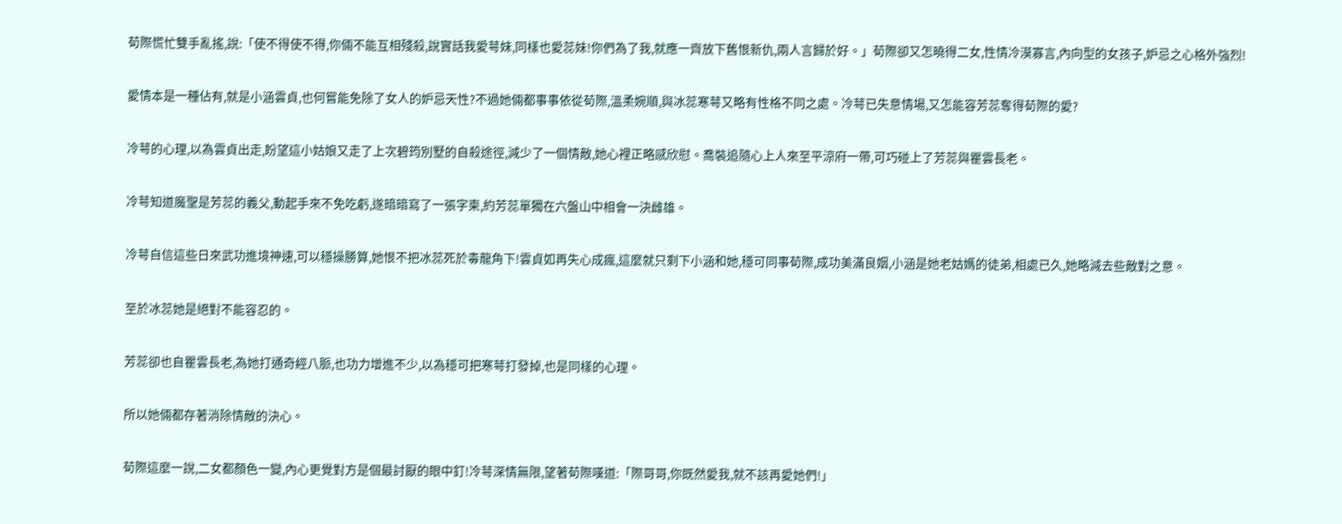荀際慌忙雙手亂搖,說:「使不得使不得,你倆不能互相殘殺,說實話我愛萼妹,同樣也愛蕊妹!你們為了我,就應一齊放下舊恨新仇,兩人言歸於好。」荀際卻又怎曉得二女,性情冷漠寡言,內向型的女孩子,妒忌之心格外強烈!

愛情本是一種佔有,就是小涵雲貞,也何嘗能免除了女人的妒忌天性?不過她倆都事事依從荀際,溫柔婉順,與冰蕊寒萼又略有性格不同之處。冷萼已失意情場,又怎能容芳蕊奪得荀際的愛?

冷萼的心理,以為雲貞出走,盼望這小姑娘又走了上次碧筠別墅的自殺途徑,減少了一個情敵,她心裡正略感欣慰。喬裝追隨心上人來至平涼府一帶,可巧碰上了芳蕊與瞿雲長老。

冷萼知道魔聖是芳蕊的義父,動起手來不免吃虧,遂暗暗寫了一張字柬,約芳蕊單獨在六盤山中相會一決雌雄。

冷萼自信這些日來武功進境神速,可以穩操勝算,她恨不把冰蕊死於毒龍角下!雲貞如再失心成瘋,這麼就只剩下小涵和她,穩可同事荀際,成功美滿良姻,小涵是她老姑媽的徒弟,相處已久,她略減去些敵對之意。

至於冰蕊她是絕對不能容忍的。

芳蕊卻也自瞿雲長老,為她打通奇經八脈,也功力增進不少,以為穩可把寒萼打發掉,也是同樣的心理。

所以她倆都存著消除情敵的決心。

荀際這麼一說,二女都顏色一變,內心更覺對方是個最討厭的眼中釘!冷萼深情無限,望著荀際嘆道:「際哥哥,你既然愛我,就不該再愛她們!」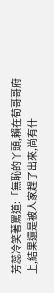芳蕊冷笑著罵道:「無恥的丫頭,賴在荀哥哥府上,結果還是被人家趕了出來,尚有什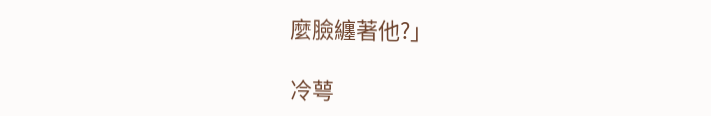麼臉纏著他?」

冷萼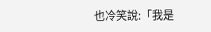也冷笑說:「我是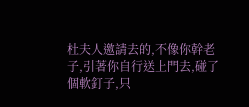杜夫人邀請去的,不像你幹老子,引著你自行送上門去,碰了個軟釘子,只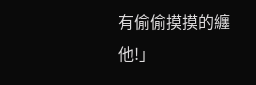有偷偷摸摸的纏他!」